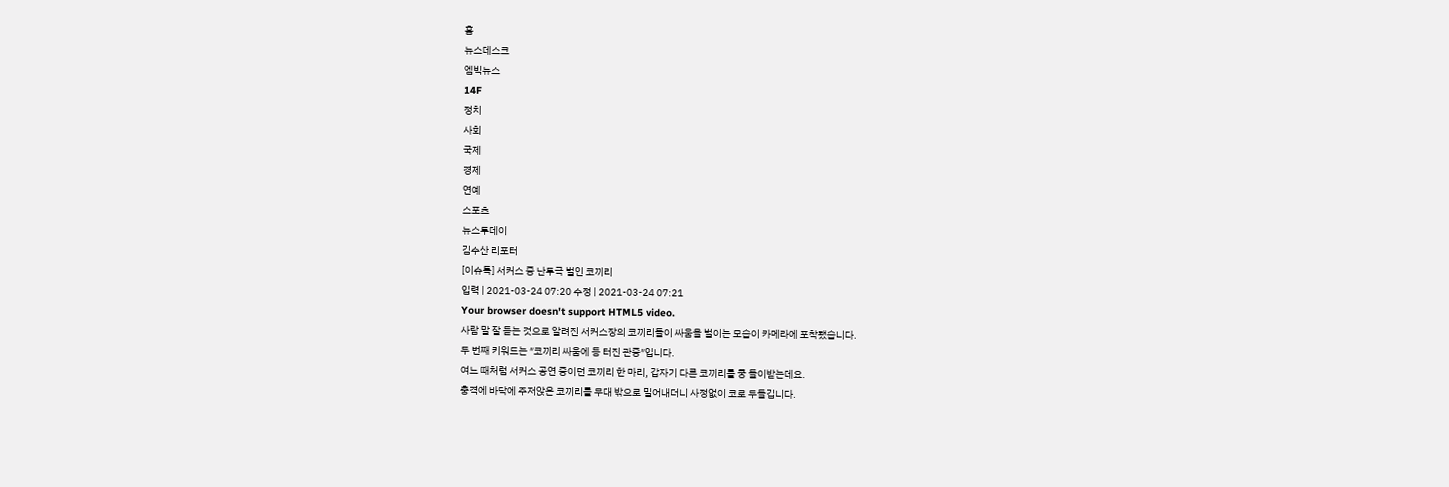홈
뉴스데스크
엠빅뉴스
14F
정치
사회
국제
경제
연예
스포츠
뉴스투데이
김수산 리포터
[이슈톡] 서커스 중 난투극 벌인 코끼리
입력 | 2021-03-24 07:20 수정 | 2021-03-24 07:21
Your browser doesn't support HTML5 video.
사람 말 잘 듣는 것으로 알려진 서커스장의 코끼리들이 싸움을 벌이는 모습이 카메라에 포착됐습니다.
두 번째 키워드는 ″코끼리 싸움에 등 터진 관중″입니다.
여느 때처럼 서커스 공연 중이던 코끼리 한 마리, 갑자기 다른 코끼리를 쿵 들이받는데요.
충격에 바닥에 주저앉은 코끼리를 무대 밖으로 밀어내더니 사정없이 코로 두들깁니다.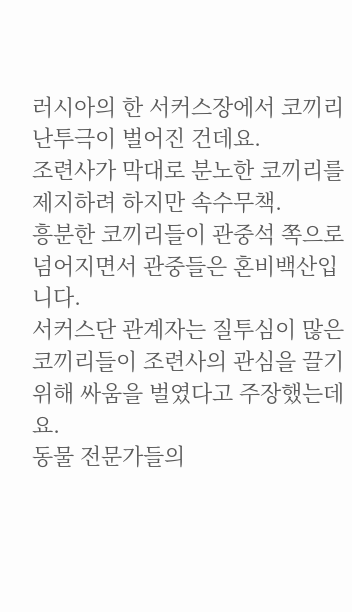러시아의 한 서커스장에서 코끼리 난투극이 벌어진 건데요.
조련사가 막대로 분노한 코끼리를 제지하려 하지만 속수무책.
흥분한 코끼리들이 관중석 쪽으로 넘어지면서 관중들은 혼비백산입니다.
서커스단 관계자는 질투심이 많은 코끼리들이 조련사의 관심을 끌기 위해 싸움을 벌였다고 주장했는데요.
동물 전문가들의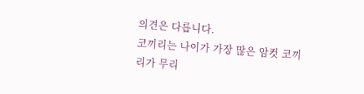의견은 다릅니다.
코끼리는 나이가 가장 많은 암컷 코끼리가 무리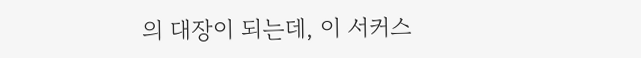의 대장이 되는데, 이 서커스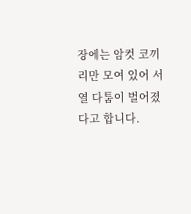장에는 암컷 코끼리만 모여 있어 서열 다툼이 벌어졌다고 합니다.